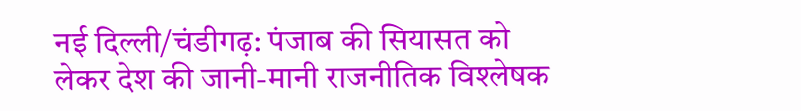नई दिल्ली/चंडीगढ़: पंजाब की सियासत को लेकर देश की जानी-मानी राजनीतिक विश्लेषक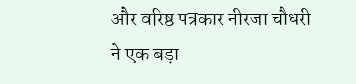और वरिष्ठ पत्रकार नीरजा चौधरी ने एक बड़ा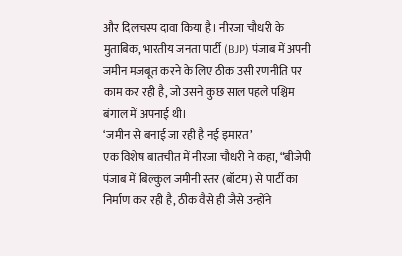और दिलचस्प दावा किया है। नीरजा चौधरी के मुताबिक, भारतीय जनता पार्टी (BJP) पंजाब में अपनी जमीन मजबूत करने के लिए ठीक उसी रणनीति पर काम कर रही है, जो उसने कुछ साल पहले पश्चिम बंगाल में अपनाई थी।
‘जमीन से बनाई जा रही है नई इमारत’
एक विशेष बातचीत में नीरजा चौधरी ने कहा, “बीजेपी पंजाब में बिल्कुल जमीनी स्तर (बॉटम) से पार्टी का निर्माण कर रही है, ठीक वैसे ही जैसे उन्होंने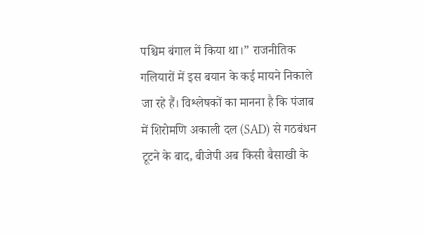पश्चिम बंगाल में किया था।” राजनीतिक गलियारों में इस बयान के कई मायने निकाले जा रहे हैं। विश्लेषकों का मानना है कि पंजाब में शिरोमणि अकाली दल (SAD) से गठबंधन टूटने के बाद, बीजेपी अब किसी बैसाखी के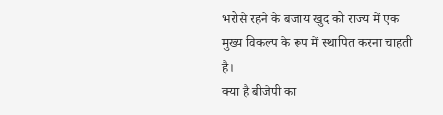भरोसे रहने के बजाय खुद को राज्य में एक मुख्य विकल्प के रूप में स्थापित करना चाहती है।
क्या है बीजेपी का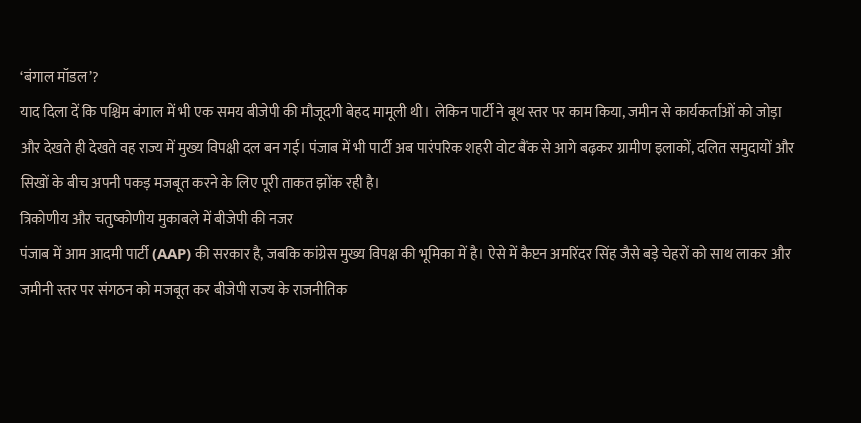‘बंगाल मॉडल’?
याद दिला दें कि पश्चिम बंगाल में भी एक समय बीजेपी की मौजूदगी बेहद मामूली थी। लेकिन पार्टी ने बूथ स्तर पर काम किया, जमीन से कार्यकर्ताओं को जोड़ा और देखते ही देखते वह राज्य में मुख्य विपक्षी दल बन गई। पंजाब में भी पार्टी अब पारंपरिक शहरी वोट बैंक से आगे बढ़कर ग्रामीण इलाकों, दलित समुदायों और सिखों के बीच अपनी पकड़ मजबूत करने के लिए पूरी ताकत झोंक रही है।
त्रिकोणीय और चतुष्कोणीय मुकाबले में बीजेपी की नजर
पंजाब में आम आदमी पार्टी (AAP) की सरकार है, जबकि कांग्रेस मुख्य विपक्ष की भूमिका में है। ऐसे में कैप्टन अमरिंदर सिंह जैसे बड़े चेहरों को साथ लाकर और जमीनी स्तर पर संगठन को मजबूत कर बीजेपी राज्य के राजनीतिक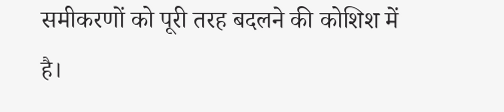समीकरणों को पूरी तरह बदलने की कोशिश में है।